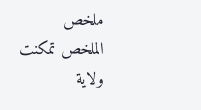ملخص
الملخص تمكنت ولاية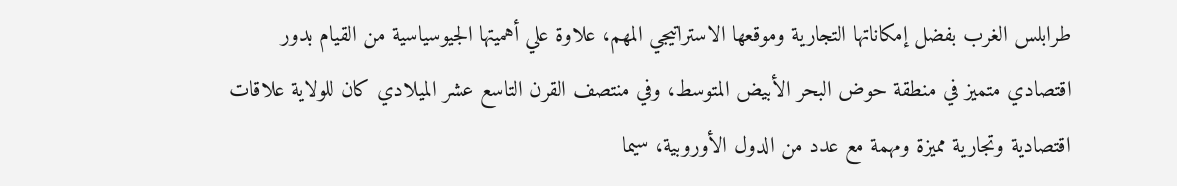طرابلس الغرب بفضل إمكاناتها التجارية وموقعها الاستراتيجي المهم، علاوة علي أهميتها الجيوسياسية من القيام بدور اقتصادي متميز في منطقة حوض البحر الأبيض المتوسط، وفي منتصف القرن التاسع عشر الميلادي كان للولاية علاقات اقتصادية وتجارية مميزة ومهمة مع عدد من الدول الأوروبية، سيما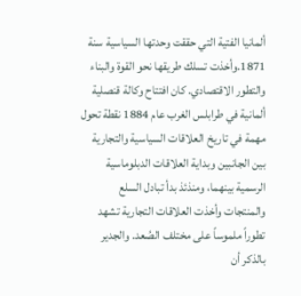ألمانيا الفتية التي حققت وحدتها السياسية سنة 1871.وأخذت تسلك طريقها نحو القوة والبناء والتطور الاقتصادي. كان افتتاح وكالة قنصلية ألمانية في طرابلس الغرب عام 1884 نقطة تحول مهمة في تاريخ العلاقات السياسية والتجارية بين الجانبين وبداية العلاقات الدبلوماسية الرسمية بينهما، ومنذئذ بدأ تبادل السلع والمنتجات وأخذت العلاقات التجارية تشهد تطوراً ملموساً على مختلف الصُعد. والجدير بالذكر أن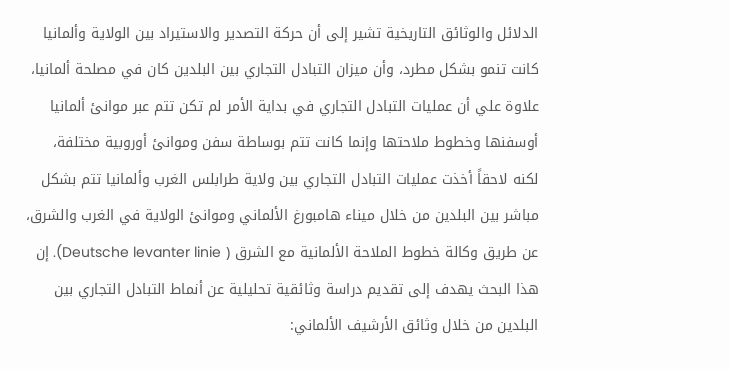الدلائل والوثائق التاريخية تشير إلى أن حركة التصدير والاستيراد بين الولاية وألمانيا كانت تنمو بشكل مطرد، وأن ميزان التبادل التجاري بين البلدين كان في مصلحة ألمانيا، علاوة علي أن عمليات التبادل التجاري في بداية الأمر لم تكن تتم عبر موانئ ألمانيا أوسفنها وخطوط ملاحتها وإنما كانت تتم بوساطة سفن وموانئ أوروبية مختلفة، لكنه لاحقاً أخذت عمليات التبادل التجاري بين ولاية طرابلس الغرب وألمانيا تتم بشكل مباشر بين البلدين من خلال ميناء هامبورغ الألماني وموانئ الولاية في الغرب والشرق، عن طريق وكالة خطوط الملاحة الألمانية مع الشرق ( Deutsche levanter linie). إن هذا البحث يهدف إلى تقديم دراسة وثائقية تحليلية عن أنماط التبادل التجاري بين البلدين من خلال وثائق الأرشيف الألماني: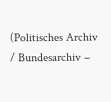(Politisches Archiv / Bundesarchiv –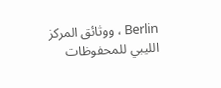Berlin ، ووثائق المركز الليبي للمحفوظات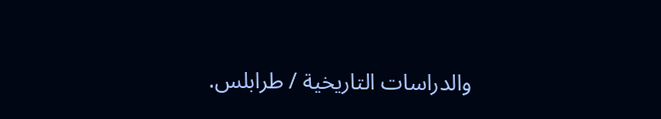والدراسات التاريخية / طرابلس.